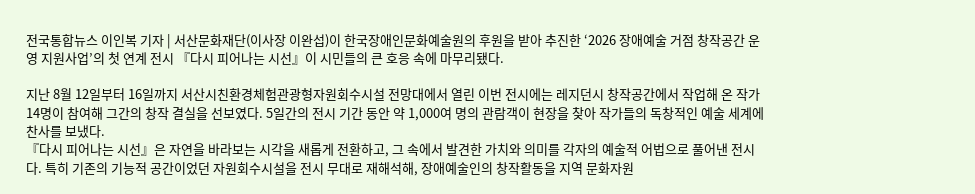전국통합뉴스 이인복 기자 | 서산문화재단(이사장 이완섭)이 한국장애인문화예술원의 후원을 받아 추진한 ‘2026 장애예술 거점 창작공간 운영 지원사업’의 첫 연계 전시 『다시 피어나는 시선』이 시민들의 큰 호응 속에 마무리됐다.

지난 8월 12일부터 16일까지 서산시친환경체험관광형자원회수시설 전망대에서 열린 이번 전시에는 레지던시 창작공간에서 작업해 온 작가 14명이 참여해 그간의 창작 결실을 선보였다. 5일간의 전시 기간 동안 약 1,000여 명의 관람객이 현장을 찾아 작가들의 독창적인 예술 세계에 찬사를 보냈다.
『다시 피어나는 시선』은 자연을 바라보는 시각을 새롭게 전환하고, 그 속에서 발견한 가치와 의미를 각자의 예술적 어법으로 풀어낸 전시다. 특히 기존의 기능적 공간이었던 자원회수시설을 전시 무대로 재해석해, 장애예술인의 창작활동을 지역 문화자원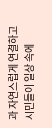과 자연스럽게 연결하고 시민들이 일상 속에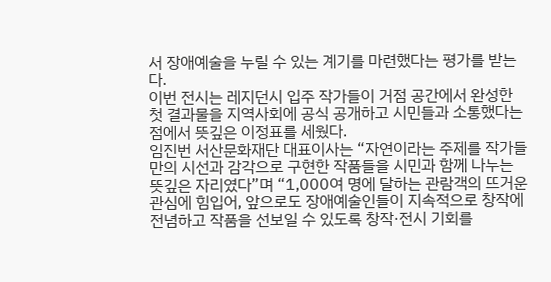서 장애예술을 누릴 수 있는 계기를 마련했다는 평가를 받는다.
이번 전시는 레지던시 입주 작가들이 거점 공간에서 완성한 첫 결과물을 지역사회에 공식 공개하고 시민들과 소통했다는 점에서 뜻깊은 이정표를 세웠다.
임진번 서산문화재단 대표이사는 “자연이라는 주제를 작가들만의 시선과 감각으로 구현한 작품들을 시민과 함께 나누는 뜻깊은 자리였다”며 “1,000여 명에 달하는 관람객의 뜨거운 관심에 힘입어, 앞으로도 장애예술인들이 지속적으로 창작에 전념하고 작품을 선보일 수 있도록 창작·전시 기회를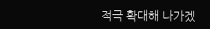적극 확대해 나가겠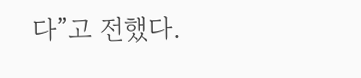다”고 전했다.